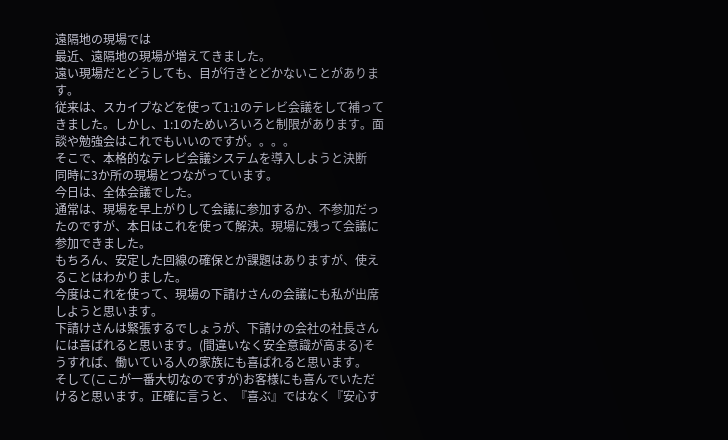遠隔地の現場では
最近、遠隔地の現場が増えてきました。
遠い現場だとどうしても、目が行きとどかないことがあります。
従来は、スカイプなどを使って1:1のテレビ会議をして補ってきました。しかし、1:1のためいろいろと制限があります。面談や勉強会はこれでもいいのですが。。。。
そこで、本格的なテレビ会議システムを導入しようと決断
同時に3か所の現場とつながっています。
今日は、全体会議でした。
通常は、現場を早上がりして会議に参加するか、不参加だったのですが、本日はこれを使って解決。現場に残って会議に参加できました。
もちろん、安定した回線の確保とか課題はありますが、使えることはわかりました。
今度はこれを使って、現場の下請けさんの会議にも私が出席しようと思います。
下請けさんは緊張するでしょうが、下請けの会社の社長さんには喜ばれると思います。(間違いなく安全意識が高まる)そうすれば、働いている人の家族にも喜ばれると思います。
そして(ここが一番大切なのですが)お客様にも喜んでいただけると思います。正確に言うと、『喜ぶ』ではなく『安心す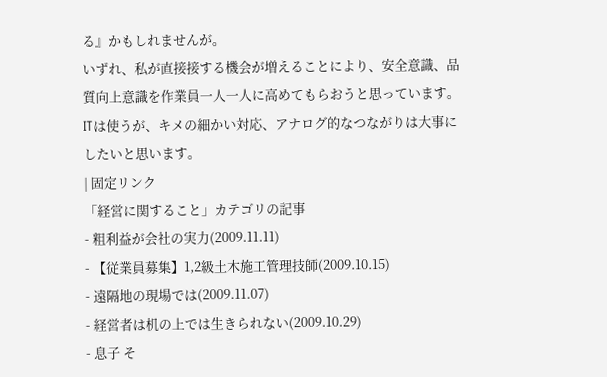る』かもしれませんが。
いずれ、私が直接接する機会が増えることにより、安全意識、品質向上意識を作業員一人一人に高めてもらおうと思っています。
ITは使うが、キメの細かい対応、アナログ的なつながりは大事にしたいと思います。
| 固定リンク
「経営に関すること」カテゴリの記事
- 粗利益が会社の実力(2009.11.11)
- 【従業員募集】1,2級土木施工管理技師(2009.10.15)
- 遠隔地の現場では(2009.11.07)
- 経営者は机の上では生きられない(2009.10.29)
- 息子 そ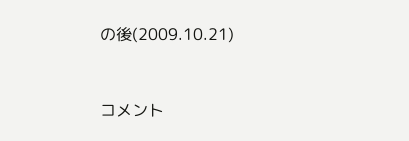の後(2009.10.21)



コメント